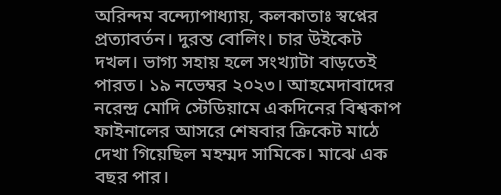অরিন্দম বন্দ্যোপাধ্যায়, কলকাতাঃ স্বপ্নের প্রত্যাবর্তন। দুরন্ত বোলিং। চার উইকেট দখল। ভাগ্য সহায় হলে সংখ্যাটা বাড়তেই পারত। ১৯ নভেম্বর ২০২৩। আহমেদাবাদের নরেন্দ্র মোদি স্টেডিয়ামে একদিনের বিশ্বকাপ ফাইনালের আসরে শেষবার ক্রিকেট মাঠে দেখা গিয়েছিল মহম্মদ সামিকে। মাঝে এক বছর পার।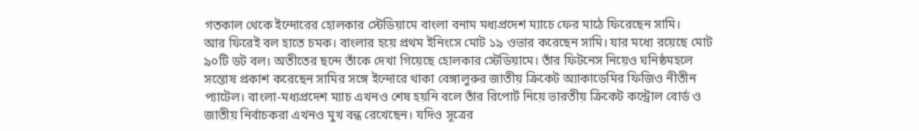গতকাল থেকে ইন্দোরের হোলকার স্টেডিয়ামে বাংলা বনাম মধ্যপ্রদেশ ম্যাচে ফের মাঠে ফিরেছেন সামি।
আর ফিরেই বল হাতে চমক। বাংলার হয়ে প্রথম ইনিংসে মোট ১৯ ওভার করেছেন সামি। যার মধ্যে রয়েছে মোট ৯০টি ডট বল। অতীতের ছন্দে তাঁকে দেখা গিয়েছে হোলকার স্টেডিয়ামে। তাঁর ফিটনেস নিয়েও ঘনিষ্ঠমহলে সন্তোষ প্রকাশ করেছেন সামির সঙ্গে ইন্দোরে থাকা বেঙ্গালুরুর জাতীয় ক্রিকেট অ্যাকাডেমির ফিজিও নীতীন প্যাটেল। বাংলা-মধ্যপ্রদেশ ম্যাচ এখনও শেষ হয়নি বলে তাঁর রিপোর্ট নিয়ে ভারতীয় ক্রিকেট কন্ট্রোল বোর্ড ও জাতীয় নির্বাচকরা এখনও মুখ বন্ধ রেখেছেন। যদিও সূত্রের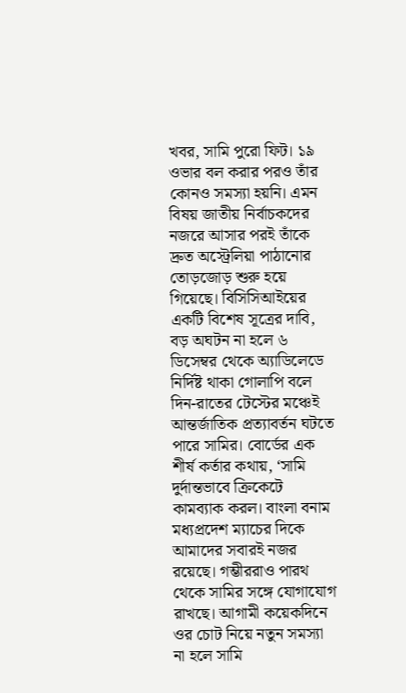খবর, সামি পুরো ফিট। ১৯ ওভার বল করার পরও তাঁর কোনও সমস্যা হয়নি। এমন বিষয় জাতীয় নির্বাচকদের নজরে আসার পরই তাঁকে দ্রুত অস্ট্রেলিয়া পাঠানোর তোড়জোড় শুরু হয়ে গিয়েছে। বিসিসিআইয়ের একটি বিশেষ সূত্রের দাবি, বড় অঘটন না হলে ৬ ডিসেম্বর থেকে অ্যাডিলেডে নির্দিষ্ট থাকা গোলাপি বলে দিন-রাতের টেস্টের মঞ্চেই আন্তর্জাতিক প্রত্যাবর্তন ঘটতে পারে সামির। বোর্ডের এক শীর্ষ কর্তার কথায়, ‘সামি দুর্দান্তভাবে ক্রিকেটে কামব্যাক করল। বাংলা বনাম মধ্যপ্রদেশ ম্যাচের দিকে আমাদের সবারই নজর রয়েছে। গম্ভীররাও পারথ থেকে সামির সঙ্গে যোগাযোগ রাখছে। আগামী কয়েকদিনে ওর চোট নিয়ে নতুন সমস্যা না হলে সামি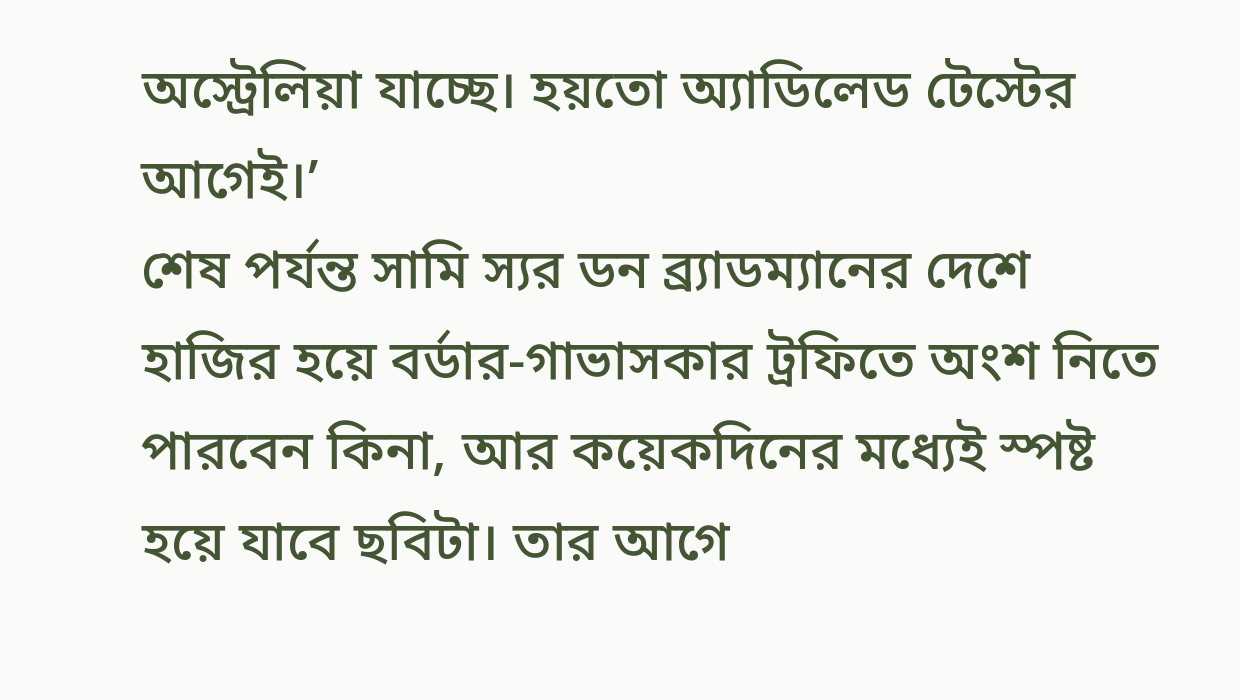অস্ট্রেলিয়া যাচ্ছে। হয়তো অ্যাডিলেড টেস্টের আগেই।’
শেষ পর্যন্ত সামি স্যর ডন ব্র্যাডম্যানের দেশে হাজির হয়ে বর্ডার-গাভাসকার ট্রফিতে অংশ নিতে পারবেন কিনা, আর কয়েকদিনের মধ্যেই স্পষ্ট হয়ে যাবে ছবিটা। তার আগে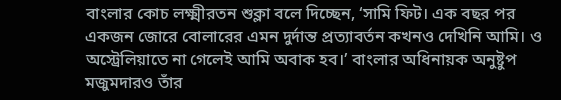বাংলার কোচ লক্ষ্মীরতন শুক্লা বলে দিচ্ছেন, ‘সামি ফিট। এক বছর পর একজন জোরে বোলারের এমন দুর্দান্ত প্রত্যাবর্তন কখনও দেখিনি আমি। ও অস্ট্রেলিয়াতে না গেলেই আমি অবাক হব।’ বাংলার অধিনায়ক অনুষ্টুপ মজুমদারও তাঁর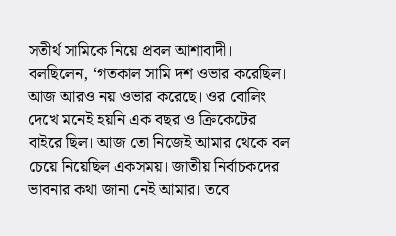সতীর্থ সামিকে নিয়ে প্রবল আশাবাদী। বলছিলেন, ‘গতকাল সামি দশ ওভার করেছিল। আজ আরও নয় ওভার করেছে। ওর বোলিং দেখে মনেই হয়নি এক বছর ও ক্রিকেটের বাইরে ছিল। আজ তো নিজেই আমার থেকে বল চেয়ে নিয়েছিল একসময়। জাতীয় নির্বাচকদের ভাবনার কথা জানা নেই আমার। তবে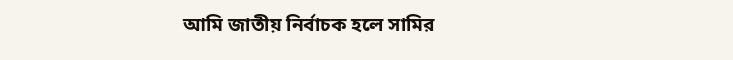আমি জাতীয় নির্বাচক হলে সামির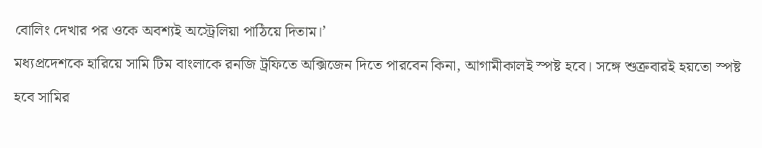বোলিং দেখার পর ওকে অবশ্যই অস্ট্রেলিয়া পাঠিয়ে দিতাম।’
মধ্যপ্রদেশকে হারিয়ে সামি টিম বাংলাকে রনজি ট্রফিতে অক্সিজেন দিতে পারবেন কিনা, আগামীকালই স্পষ্ট হবে। সঙ্গে শুক্রবারই হয়তো স্পষ্ট হবে সামির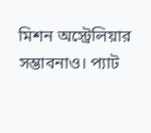মিশন অস্ট্রেলিয়ার সম্ভাবনাও। প্যাট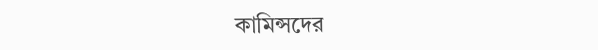কামিন্সদের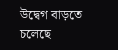উদ্বেগ বাড়তে চলেছে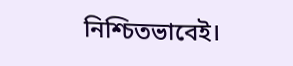নিশ্চিতভাবেই।